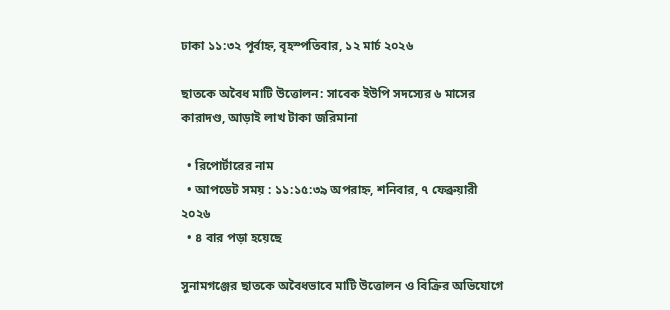ঢাকা ১১:৩২ পূর্বাহ্ন, বৃহস্পতিবার, ১২ মার্চ ২০২৬

ছাতকে অবৈধ মাটি উত্তোলন: সাবেক ইউপি সদস্যের ৬ মাসের কারাদণ্ড, আড়াই লাখ টাকা জরিমানা

  • রিপোর্টারের নাম
  • আপডেট সময় : ১১:১৫:৩৯ অপরাহ্ন, শনিবার, ৭ ফেব্রুয়ারী ২০২৬
  • ৪ বার পড়া হয়েছে

সুনামগঞ্জের ছাতকে অবৈধভাবে মাটি উত্তোলন ও বিক্রির অভিযোগে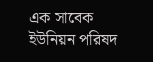এক সাবেক ইউনিয়ন পরিষদ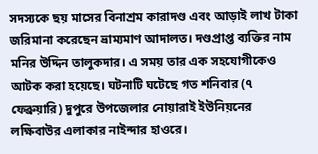সদস্যকে ছয় মাসের বিনাশ্রম কারাদণ্ড এবং আড়াই লাখ টাকা জরিমানা করেছেন ভ্রাম্যমাণ আদালত। দণ্ডপ্রাপ্ত ব্যক্তির নাম মনির উদ্দিন তালুকদার। এ সময় তার এক সহযোগীকেও আটক করা হয়েছে। ঘটনাটি ঘটেছে গত শনিবার (৭ ফেব্রুয়ারি) দুপুরে উপজেলার নোয়ারাই ইউনিয়নের লক্ষিবাউর এলাকার নাইন্দার হাওরে।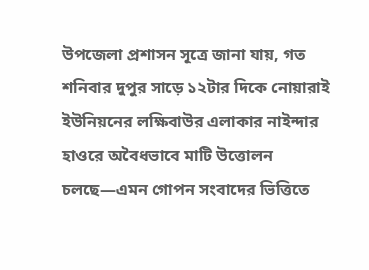উপজেলা প্রশাসন সূত্রে জানা যায়, গত শনিবার দুপুর সাড়ে ১২টার দিকে নোয়ারাই ইউনিয়নের লক্ষিবাউর এলাকার নাইন্দার হাওরে অবৈধভাবে মাটি উত্তোলন চলছে—এমন গোপন সংবাদের ভিত্তিতে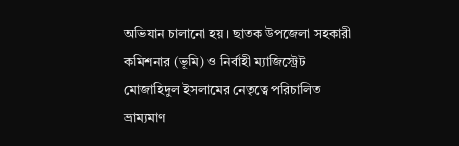অভিযান চালানো হয়। ছাতক উপজেলা সহকারী কমিশনার (ভূমি) ও নির্বাহী ম্যাজিস্ট্রেট মোজাহিদুল ইসলামের নেতৃত্বে পরিচালিত ভ্রাম্যমাণ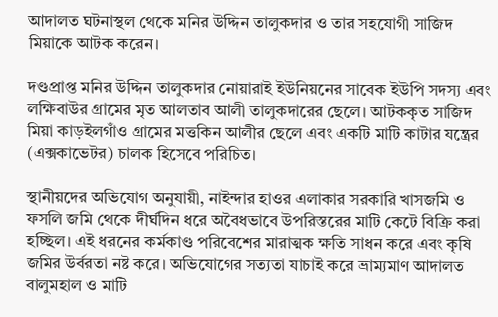আদালত ঘটনাস্থল থেকে মনির উদ্দিন তালুকদার ও তার সহযোগী সাজিদ মিয়াকে আটক করেন।

দণ্ডপ্রাপ্ত মনির উদ্দিন তালুকদার নোয়ারাই ইউনিয়নের সাবেক ইউপি সদস্য এবং লক্ষিবাউর গ্রামের মৃত আলতাব আলী তালুকদারের ছেলে। আটককৃত সাজিদ মিয়া কাড়ইলগাঁও গ্রামের মত্তকিন আলীর ছেলে এবং একটি মাটি কাটার যন্ত্রের (এক্সকাভেটর) চালক হিসেবে পরিচিত।

স্থানীয়দের অভিযোগ অনুযায়ী, নাইন্দার হাওর এলাকার সরকারি খাসজমি ও ফসলি জমি থেকে দীর্ঘদিন ধরে অবৈধভাবে উপরিস্তরের মাটি কেটে বিক্রি করা হচ্ছিল। এই ধরনের কর্মকাণ্ড পরিবেশের মারাত্মক ক্ষতি সাধন করে এবং কৃষি জমির উর্বরতা নষ্ট করে। অভিযোগের সত্যতা যাচাই করে ভ্রাম্যমাণ আদালত বালুমহাল ও মাটি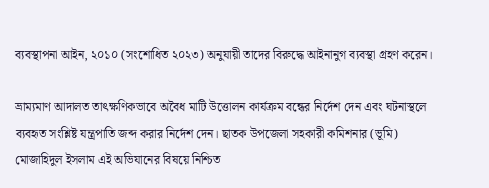ব্যবস্থাপনা আইন, ২০১০ (সংশোধিত ২০২৩) অনুযায়ী তাদের বিরুদ্ধে আইনানুগ ব্যবস্থা গ্রহণ করেন।

ভ্রাম্যমাণ আদালত তাৎক্ষণিকভাবে অবৈধ মাটি উত্তোলন কার্যক্রম বন্ধের নির্দেশ দেন এবং ঘটনাস্থলে ব্যবহৃত সংশ্লিষ্ট যন্ত্রপাতি জব্দ করার নির্দেশ দেন। ছাতক উপজেলা সহকারী কমিশনার (ভূমি) মোজাহিদুল ইসলাম এই অভিযানের বিষয়ে নিশ্চিত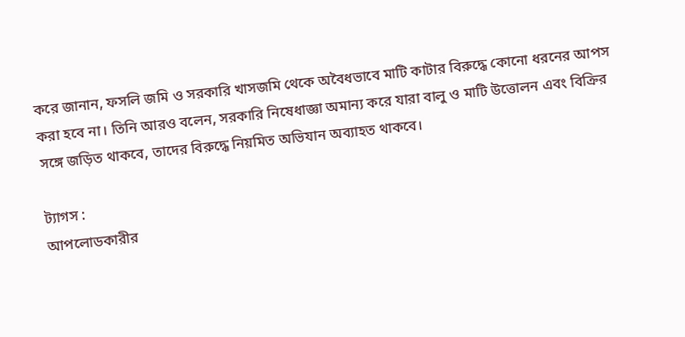করে জানান, ফসলি জমি ও সরকারি খাসজমি থেকে অবৈধভাবে মাটি কাটার বিরুদ্ধে কোনো ধরনের আপস করা হবে না। তিনি আরও বলেন, সরকারি নিষেধাজ্ঞা অমান্য করে যারা বালু ও মাটি উত্তোলন এবং বিক্রির সঙ্গে জড়িত থাকবে, তাদের বিরুদ্ধে নিয়মিত অভিযান অব্যাহত থাকবে।

ট্যাগস :
আপলোডকারীর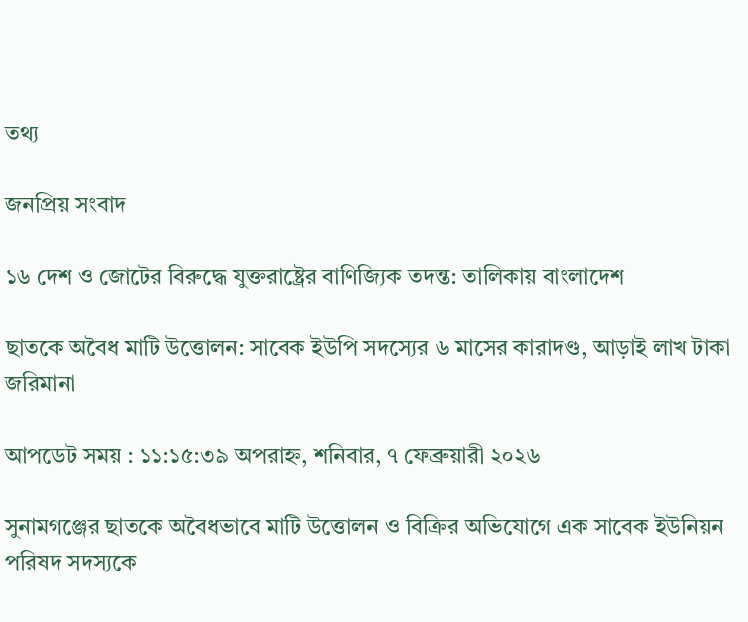তথ্য

জনপ্রিয় সংবাদ

১৬ দেশ ও জোটের বিরুদ্ধে যুক্তরাষ্ট্রের বাণিজ্যিক তদন্ত: তালিকায় বাংলাদেশ

ছাতকে অবৈধ মাটি উত্তোলন: সাবেক ইউপি সদস্যের ৬ মাসের কারাদণ্ড, আড়াই লাখ টাকা জরিমানা

আপডেট সময় : ১১:১৫:৩৯ অপরাহ্ন, শনিবার, ৭ ফেব্রুয়ারী ২০২৬

সুনামগঞ্জের ছাতকে অবৈধভাবে মাটি উত্তোলন ও বিক্রির অভিযোগে এক সাবেক ইউনিয়ন পরিষদ সদস্যকে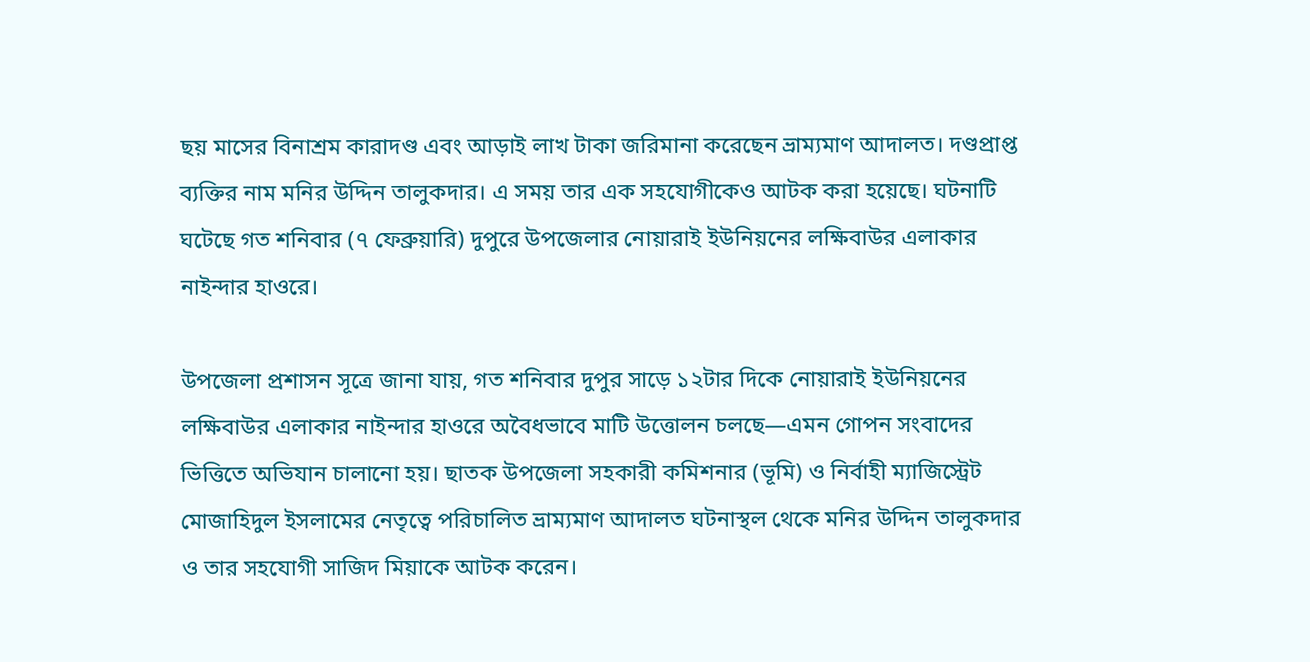ছয় মাসের বিনাশ্রম কারাদণ্ড এবং আড়াই লাখ টাকা জরিমানা করেছেন ভ্রাম্যমাণ আদালত। দণ্ডপ্রাপ্ত ব্যক্তির নাম মনির উদ্দিন তালুকদার। এ সময় তার এক সহযোগীকেও আটক করা হয়েছে। ঘটনাটি ঘটেছে গত শনিবার (৭ ফেব্রুয়ারি) দুপুরে উপজেলার নোয়ারাই ইউনিয়নের লক্ষিবাউর এলাকার নাইন্দার হাওরে।

উপজেলা প্রশাসন সূত্রে জানা যায়, গত শনিবার দুপুর সাড়ে ১২টার দিকে নোয়ারাই ইউনিয়নের লক্ষিবাউর এলাকার নাইন্দার হাওরে অবৈধভাবে মাটি উত্তোলন চলছে—এমন গোপন সংবাদের ভিত্তিতে অভিযান চালানো হয়। ছাতক উপজেলা সহকারী কমিশনার (ভূমি) ও নির্বাহী ম্যাজিস্ট্রেট মোজাহিদুল ইসলামের নেতৃত্বে পরিচালিত ভ্রাম্যমাণ আদালত ঘটনাস্থল থেকে মনির উদ্দিন তালুকদার ও তার সহযোগী সাজিদ মিয়াকে আটক করেন।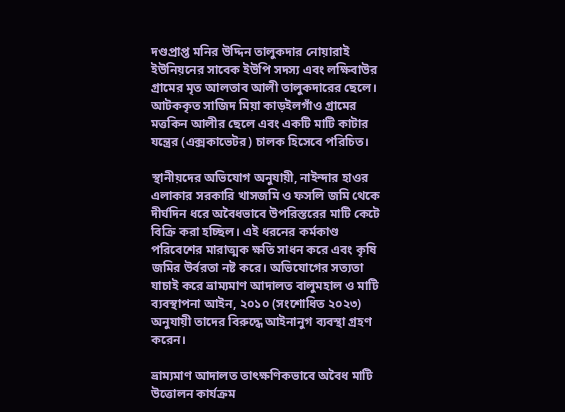দণ্ডপ্রাপ্ত মনির উদ্দিন তালুকদার নোয়ারাই ইউনিয়নের সাবেক ইউপি সদস্য এবং লক্ষিবাউর গ্রামের মৃত আলতাব আলী তালুকদারের ছেলে। আটককৃত সাজিদ মিয়া কাড়ইলগাঁও গ্রামের মত্তকিন আলীর ছেলে এবং একটি মাটি কাটার যন্ত্রের (এক্সকাভেটর) চালক হিসেবে পরিচিত।

স্থানীয়দের অভিযোগ অনুযায়ী, নাইন্দার হাওর এলাকার সরকারি খাসজমি ও ফসলি জমি থেকে দীর্ঘদিন ধরে অবৈধভাবে উপরিস্তরের মাটি কেটে বিক্রি করা হচ্ছিল। এই ধরনের কর্মকাণ্ড পরিবেশের মারাত্মক ক্ষতি সাধন করে এবং কৃষি জমির উর্বরতা নষ্ট করে। অভিযোগের সত্যতা যাচাই করে ভ্রাম্যমাণ আদালত বালুমহাল ও মাটি ব্যবস্থাপনা আইন, ২০১০ (সংশোধিত ২০২৩) অনুযায়ী তাদের বিরুদ্ধে আইনানুগ ব্যবস্থা গ্রহণ করেন।

ভ্রাম্যমাণ আদালত তাৎক্ষণিকভাবে অবৈধ মাটি উত্তোলন কার্যক্রম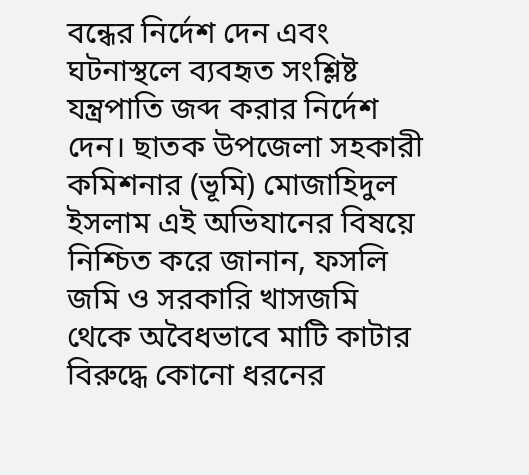বন্ধের নির্দেশ দেন এবং ঘটনাস্থলে ব্যবহৃত সংশ্লিষ্ট যন্ত্রপাতি জব্দ করার নির্দেশ দেন। ছাতক উপজেলা সহকারী কমিশনার (ভূমি) মোজাহিদুল ইসলাম এই অভিযানের বিষয়ে নিশ্চিত করে জানান, ফসলি জমি ও সরকারি খাসজমি থেকে অবৈধভাবে মাটি কাটার বিরুদ্ধে কোনো ধরনের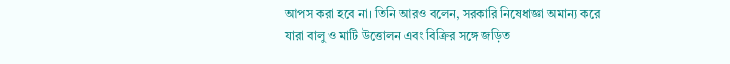আপস করা হবে না। তিনি আরও বলেন, সরকারি নিষেধাজ্ঞা অমান্য করে যারা বালু ও মাটি উত্তোলন এবং বিক্রির সঙ্গে জড়িত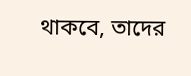থাকবে, তাদের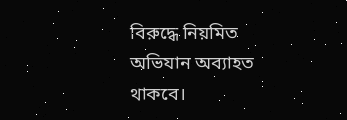বিরুদ্ধে নিয়মিত অভিযান অব্যাহত থাকবে।